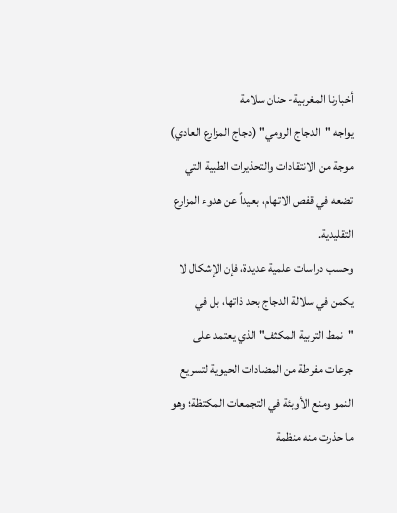أخبارنا المغربية- حنان سلامة
يواجه "الدجاج الرومي" (دجاج المزارع العادي) موجة من الانتقادات والتحذيرات الطبية التي تضعه في قفص الاتهام، بعيداً عن هدوء المزارع التقليدية.
وحسب دراسات علمية عديدة، فإن الإشكال لا يكمن في سلالة الدجاج بحد ذاتها، بل في "نمط التربية المكثف" الذي يعتمد على جرعات مفرطة من المضادات الحيوية لتسريع النمو ومنع الأوبئة في التجمعات المكتظة؛ وهو ما حذرت منه منظمة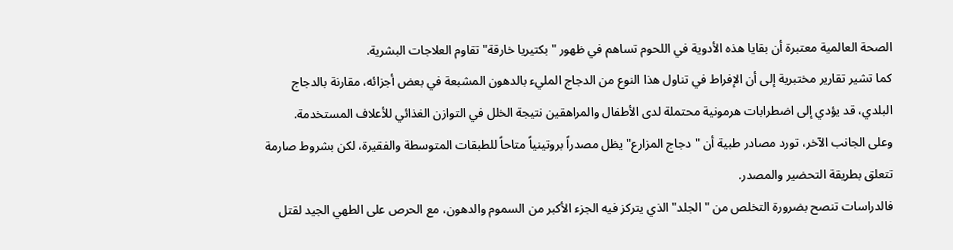الصحة العالمية معتبرة أن بقايا هذه الأدوية في اللحوم تساهم في ظهور "بكتيريا خارقة" تقاوم العلاجات البشرية.
كما تشير تقارير مختبرية إلى أن الإفراط في تناول هذا النوع من الدجاج المليء بالدهون المشبعة في بعض أجزائه، مقارنة بالدجاج البلدي، قد يؤدي إلى اضطرابات هرمونية محتملة لدى الأطفال والمراهقين نتيجة الخلل في التوازن الغذائي للأعلاف المستخدمة.
وعلى الجانب الآخر، تورد مصادر طبية أن "دجاج المزارع" يظل مصدراً بروتينياً متاحاً للطبقات المتوسطة والفقيرة، لكن بشروط صارمة تتعلق بطريقة التحضير والمصدر.
فالدراسات تنصح بضرورة التخلص من "الجلد" الذي يتركز فيه الجزء الأكبر من السموم والدهون، مع الحرص على الطهي الجيد لقتل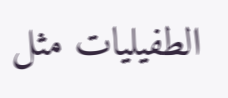الطفيليات مثل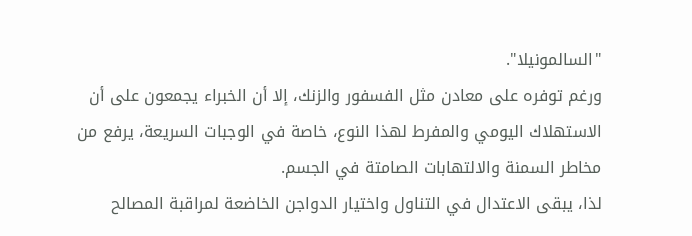"السالمونيلا".
ورغم توفره على معادن مثل الفسفور والزنك، إلا أن الخبراء يجمعون على أن الاستهلاك اليومي والمفرط لهذا النوع، خاصة في الوجبات السريعة، يرفع من مخاطر السمنة والالتهابات الصامتة في الجسم.
لذا، يبقى الاعتدال في التناول واختيار الدواجن الخاضعة لمراقبة المصالح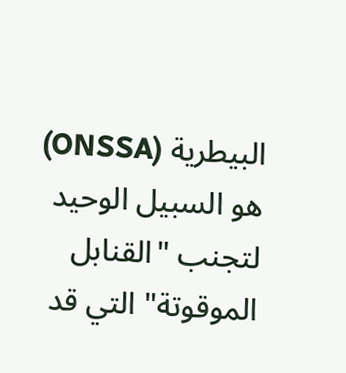البيطرية (ONSSA) هو السبيل الوحيد لتجنب "القنابل الموقوتة" التي قد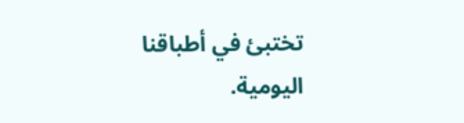تختبئ في أطباقنا اليومية.